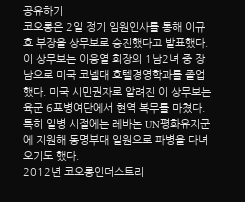공유하기
코오롱은 2일 정기 임원인사를 통해 이규호 부장을 상무보로 승진했다고 발표했다.
이 상무보는 이웅열 회장의 1남2녀 중 장남으로 미국 코넬대 호텔경영학과를 졸업했다. 미국 시민권자로 알려진 이 상무보는 육군 6포병여단에서 현역 복무를 마쳤다. 특히 일병 시절에는 레바논 UN평화유지군에 지원해 동명부대 일원으로 파병을 다녀오기도 했다.
2012년 코오롱인더스트리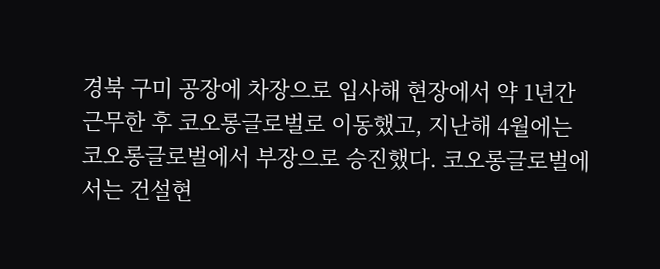경북 구미 공장에 차장으로 입사해 현장에서 약 1년간 근무한 후 코오롱글로벌로 이동했고, 지난해 4월에는 코오롱글로벌에서 부장으로 승진했다. 코오롱글로벌에서는 건설현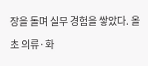장을 돌며 실무 경험을 쌓았다. 올초 의류·화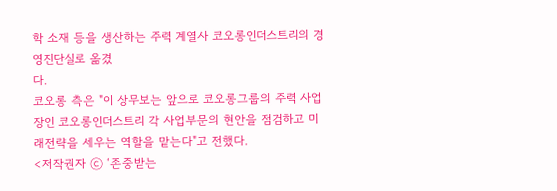학 소재 등을 생산하는 주력 계열사 코오롱인더스트리의 경영진단실로 옮겼
다.
코오롱 측은 "이 상무보는 앞으로 코오롱그룹의 주력 사업장인 코오롱인더스트리 각 사업부문의 현안을 점검하고 미래전략을 세우는 역할을 맡는다"고 전했다.
<저작권자 ⓒ ‘존중받는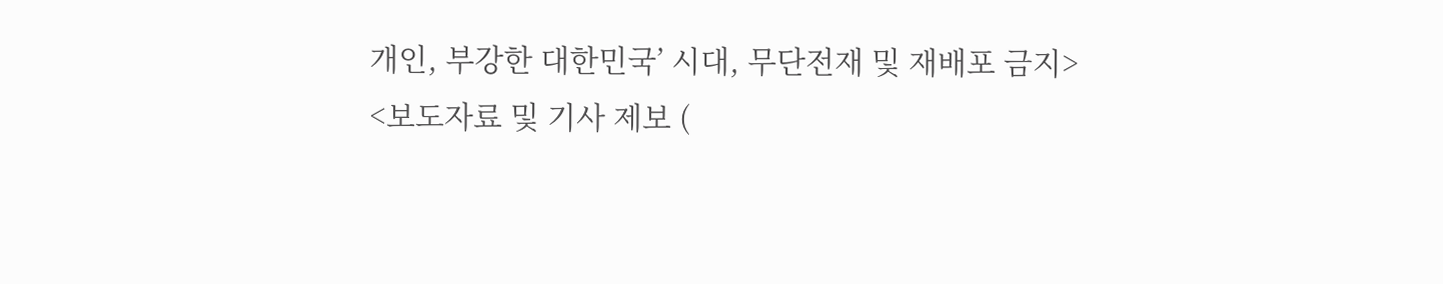개인, 부강한 대한민국’ 시대, 무단전재 및 재배포 금지>
<보도자료 및 기사 제보 (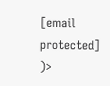[email protected] )>